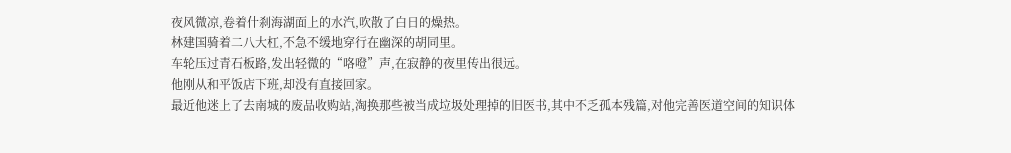夜风微凉,卷着什刹海湖面上的水汽,吹散了白日的燥热。
林建国骑着二八大杠,不急不缓地穿行在幽深的胡同里。
车轮压过青石板路,发出轻微的“咯噔”声,在寂静的夜里传出很远。
他刚从和平饭店下班,却没有直接回家。
最近他迷上了去南城的废品收购站,淘换那些被当成垃圾处理掉的旧医书,其中不乏孤本残篇,对他完善医道空间的知识体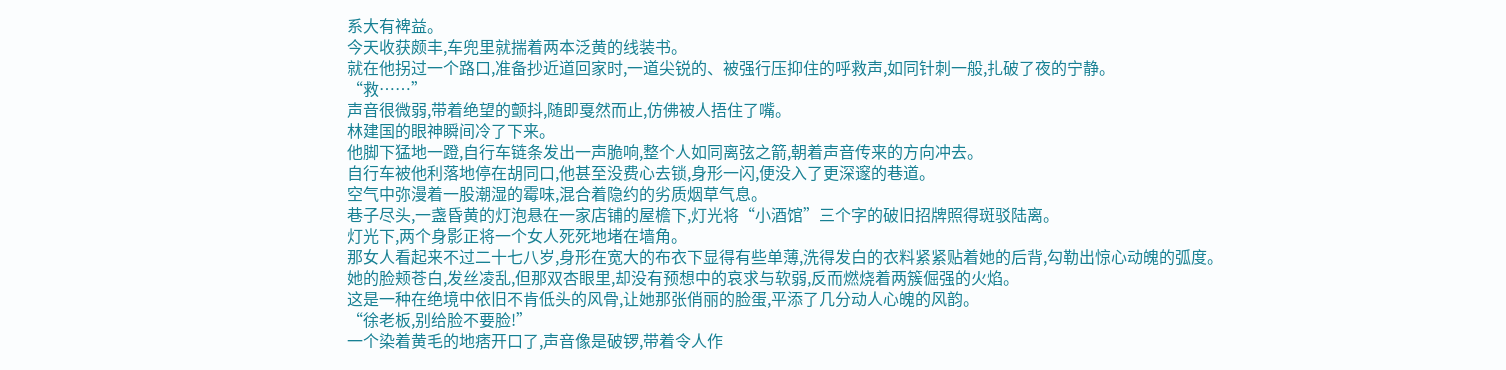系大有裨益。
今天收获颇丰,车兜里就揣着两本泛黄的线装书。
就在他拐过一个路口,准备抄近道回家时,一道尖锐的、被强行压抑住的呼救声,如同针刺一般,扎破了夜的宁静。
“救……”
声音很微弱,带着绝望的颤抖,随即戛然而止,仿佛被人捂住了嘴。
林建国的眼神瞬间冷了下来。
他脚下猛地一蹬,自行车链条发出一声脆响,整个人如同离弦之箭,朝着声音传来的方向冲去。
自行车被他利落地停在胡同口,他甚至没费心去锁,身形一闪,便没入了更深邃的巷道。
空气中弥漫着一股潮湿的霉味,混合着隐约的劣质烟草气息。
巷子尽头,一盏昏黄的灯泡悬在一家店铺的屋檐下,灯光将“小酒馆”三个字的破旧招牌照得斑驳陆离。
灯光下,两个身影正将一个女人死死地堵在墙角。
那女人看起来不过二十七八岁,身形在宽大的布衣下显得有些单薄,洗得发白的衣料紧紧贴着她的后背,勾勒出惊心动魄的弧度。
她的脸颊苍白,发丝凌乱,但那双杏眼里,却没有预想中的哀求与软弱,反而燃烧着两簇倔强的火焰。
这是一种在绝境中依旧不肯低头的风骨,让她那张俏丽的脸蛋,平添了几分动人心魄的风韵。
“徐老板,别给脸不要脸!”
一个染着黄毛的地痞开口了,声音像是破锣,带着令人作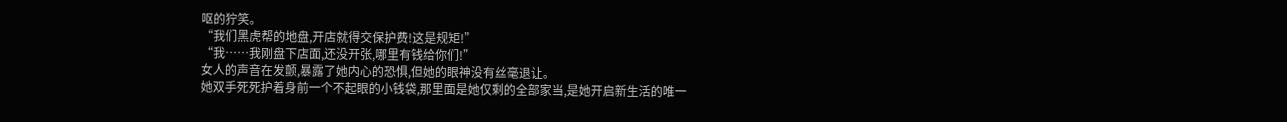呕的狞笑。
“我们黑虎帮的地盘,开店就得交保护费!这是规矩!”
“我……我刚盘下店面,还没开张,哪里有钱给你们!”
女人的声音在发颤,暴露了她内心的恐惧,但她的眼神没有丝毫退让。
她双手死死护着身前一个不起眼的小钱袋,那里面是她仅剩的全部家当,是她开启新生活的唯一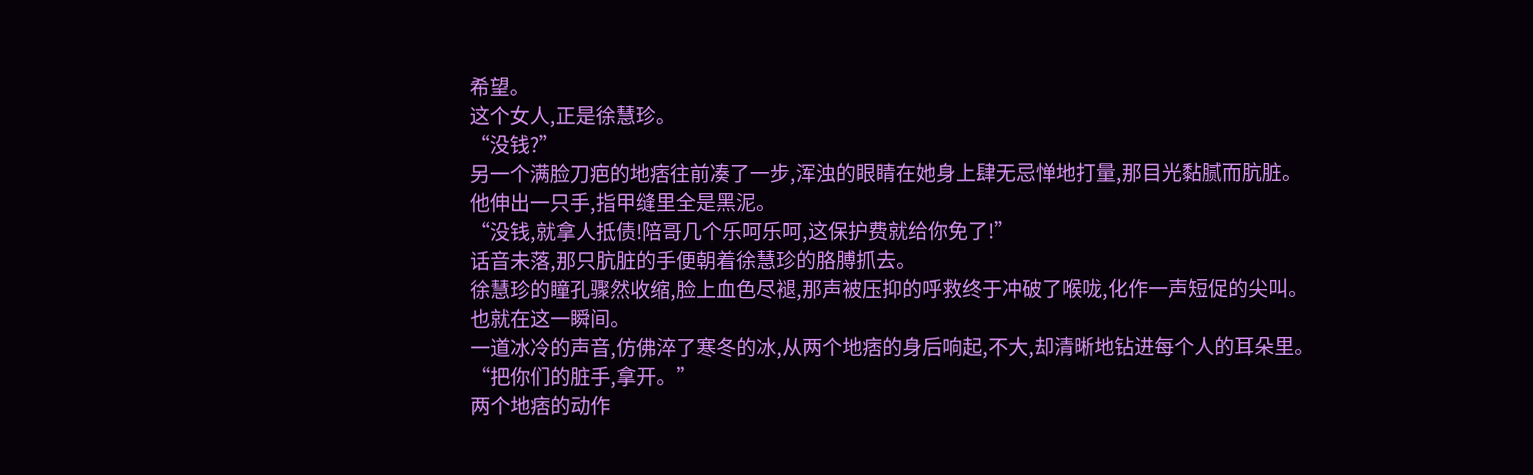希望。
这个女人,正是徐慧珍。
“没钱?”
另一个满脸刀疤的地痞往前凑了一步,浑浊的眼睛在她身上肆无忌惮地打量,那目光黏腻而肮脏。
他伸出一只手,指甲缝里全是黑泥。
“没钱,就拿人抵债!陪哥几个乐呵乐呵,这保护费就给你免了!”
话音未落,那只肮脏的手便朝着徐慧珍的胳膊抓去。
徐慧珍的瞳孔骤然收缩,脸上血色尽褪,那声被压抑的呼救终于冲破了喉咙,化作一声短促的尖叫。
也就在这一瞬间。
一道冰冷的声音,仿佛淬了寒冬的冰,从两个地痞的身后响起,不大,却清晰地钻进每个人的耳朵里。
“把你们的脏手,拿开。”
两个地痞的动作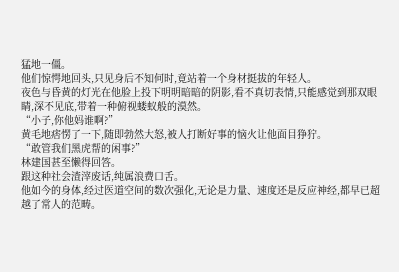猛地一僵。
他们惊愕地回头,只见身后不知何时,竟站着一个身材挺拔的年轻人。
夜色与昏黄的灯光在他脸上投下明明暗暗的阴影,看不真切表情,只能感觉到那双眼睛,深不见底,带着一种俯视蝼蚁般的漠然。
“小子,你他妈谁啊?”
黄毛地痞愣了一下,随即勃然大怒,被人打断好事的恼火让他面目狰狞。
“敢管我们黑虎帮的闲事?”
林建国甚至懒得回答。
跟这种社会渣滓废话,纯属浪费口舌。
他如今的身体,经过医道空间的数次强化,无论是力量、速度还是反应神经,都早已超越了常人的范畴。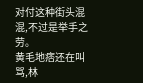对付这种街头混混,不过是举手之劳。
黄毛地痞还在叫骂,林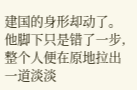建国的身形却动了。
他脚下只是错了一步,整个人便在原地拉出一道淡淡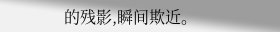的残影,瞬间欺近。